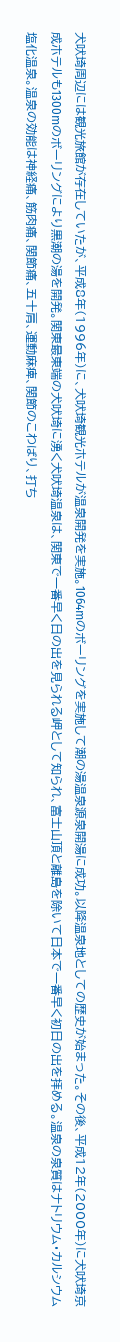犬吠埼周辺には観光旅館が存在していたが、平成8年(1996年)に、犬吠埼観光ホテルが温泉開発を実施。1064mのボーリングを実施して潮の湯温泉源泉開湯に成功。以降温泉地としての歴史が始まった。その後、平成12年(2000年)に犬吠埼京成ホテルも1300mのボーリングにより黒潮の湯を開発。関東最東端の犬吠埼に湧く犬吠埼温泉は、関東で一番早く日の出を見られる岬として知られ、富士山頂と離島を除いて日本で一番早く初日の出を拝める。温泉の泉質はナトリウム・カルシウム塩化温泉。温泉の効能は神経痛、筋肉痛、関節痛、五十肩、運動麻痺、関節のこわばり、打ち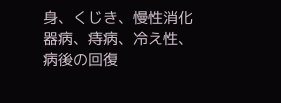身、くじき、慢性消化器病、痔病、冷え性、病後の回復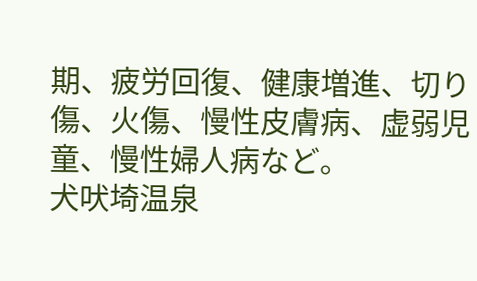期、疲労回復、健康増進、切り傷、火傷、慢性皮膚病、虚弱児童、慢性婦人病など。
犬吠埼温泉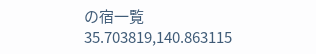の宿一覧
35.703819,140.863115